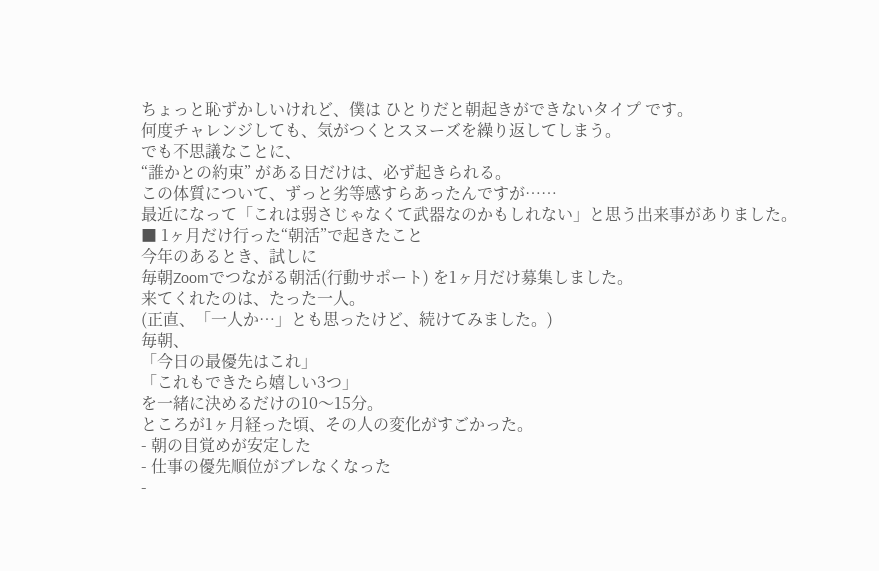ちょっと恥ずかしいけれど、僕は ひとりだと朝起きができないタイプ です。
何度チャレンジしても、気がつくとスヌーズを繰り返してしまう。
でも不思議なことに、
“誰かとの約束” がある日だけは、必ず起きられる。
この体質について、ずっと劣等感すらあったんですが……
最近になって「これは弱さじゃなくて武器なのかもしれない」と思う出来事がありました。
■ 1ヶ月だけ行った“朝活”で起きたこと
今年のあるとき、試しに
毎朝Zoomでつながる朝活(行動サポート) を1ヶ月だけ募集しました。
来てくれたのは、たった一人。
(正直、「一人か…」とも思ったけど、続けてみました。)
毎朝、
「今日の最優先はこれ」
「これもできたら嬉しい3つ」
を一緒に決めるだけの10〜15分。
ところが1ヶ月経った頃、その人の変化がすごかった。
- 朝の目覚めが安定した
- 仕事の優先順位がブレなくなった
-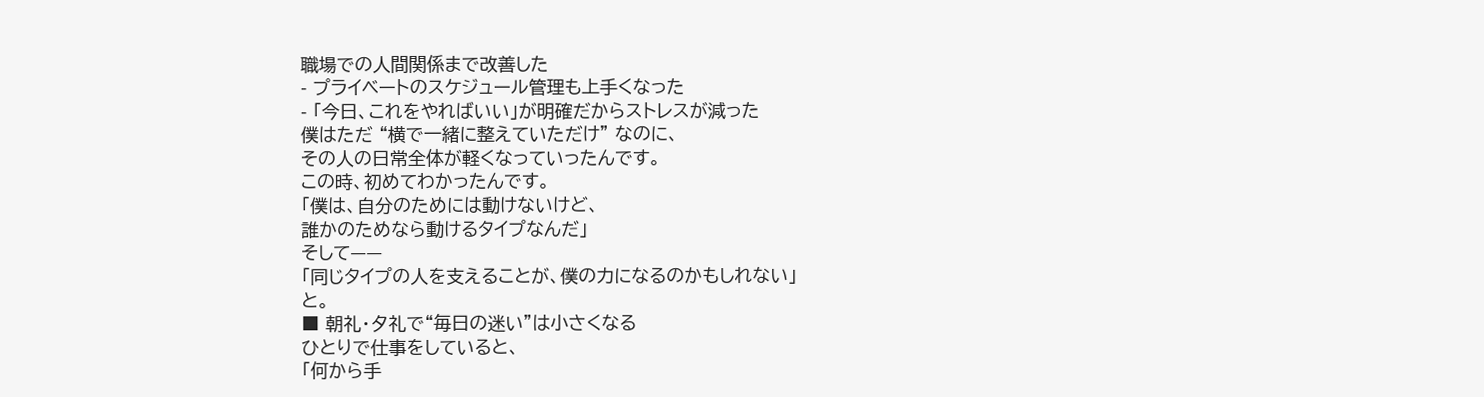職場での人間関係まで改善した
- プライベートのスケジュール管理も上手くなった
- 「今日、これをやればいい」が明確だからストレスが減った
僕はただ “横で一緒に整えていただけ” なのに、
その人の日常全体が軽くなっていったんです。
この時、初めてわかったんです。
「僕は、自分のためには動けないけど、
誰かのためなら動けるタイプなんだ」
そして——
「同じタイプの人を支えることが、僕の力になるのかもしれない」
と。
■ 朝礼・夕礼で“毎日の迷い”は小さくなる
ひとりで仕事をしていると、
「何から手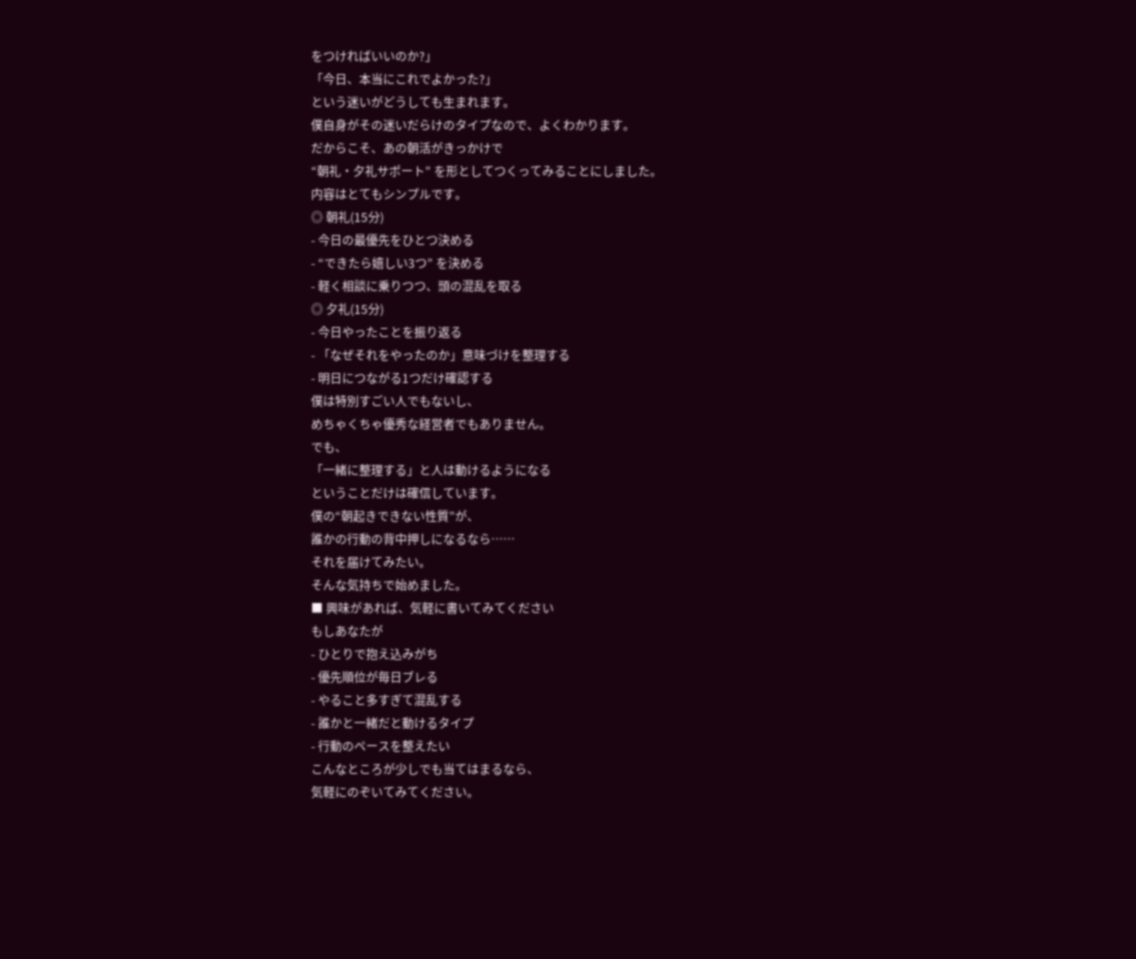をつければいいのか?」
「今日、本当にこれでよかった?」
という迷いがどうしても生まれます。
僕自身がその迷いだらけのタイプなので、よくわかります。
だからこそ、あの朝活がきっかけで
“朝礼・夕礼サポート” を形としてつくってみることにしました。
内容はとてもシンプルです。
◎ 朝礼(15分)
- 今日の最優先をひとつ決める
- “できたら嬉しい3つ” を決める
- 軽く相談に乗りつつ、頭の混乱を取る
◎ 夕礼(15分)
- 今日やったことを振り返る
- 「なぜそれをやったのか」意味づけを整理する
- 明日につながる1つだけ確認する
僕は特別すごい人でもないし、
めちゃくちゃ優秀な経営者でもありません。
でも、
「一緒に整理する」と人は動けるようになる
ということだけは確信しています。
僕の“朝起きできない性質”が、
誰かの行動の背中押しになるなら……
それを届けてみたい。
そんな気持ちで始めました。
■ 興味があれば、気軽に書いてみてください
もしあなたが
- ひとりで抱え込みがち
- 優先順位が毎日ブレる
- やること多すぎて混乱する
- 誰かと一緒だと動けるタイプ
- 行動のペースを整えたい
こんなところが少しでも当てはまるなら、
気軽にのぞいてみてください。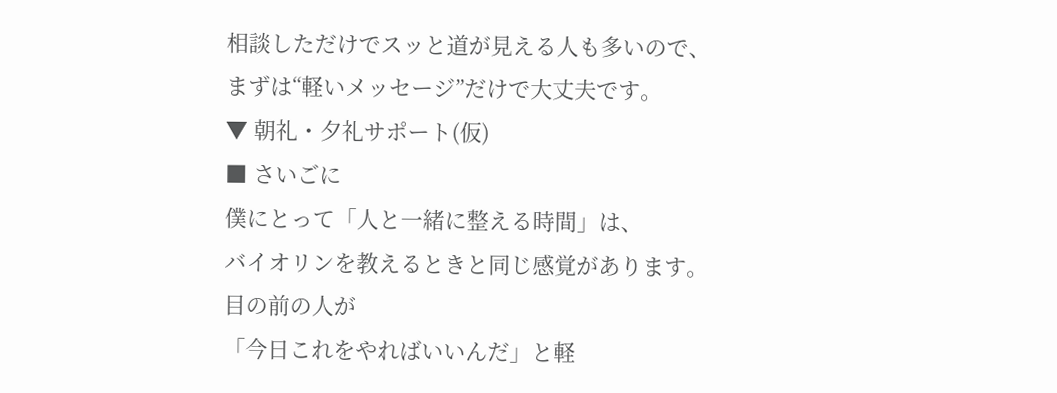相談しただけでスッと道が見える人も多いので、
まずは“軽いメッセージ”だけで大丈夫です。
▼ 朝礼・夕礼サポート(仮)
■ さいごに
僕にとって「人と一緒に整える時間」は、
バイオリンを教えるときと同じ感覚があります。
目の前の人が
「今日これをやればいいんだ」と軽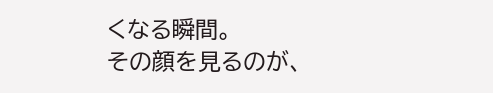くなる瞬間。
その顔を見るのが、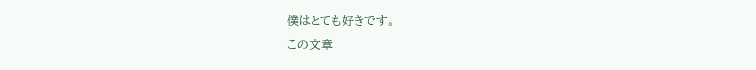僕はとても好きです。
この文章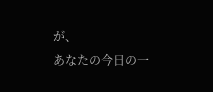が、
あなたの今日の一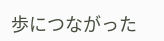歩につながった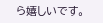ら嬉しいです。